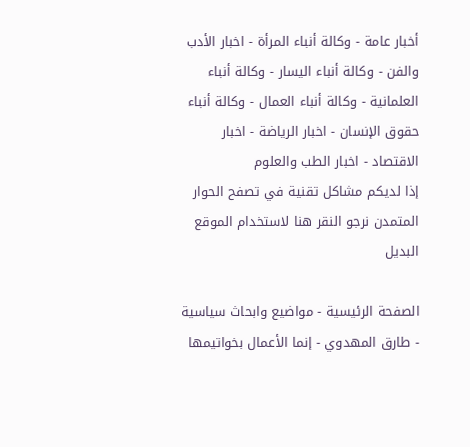أخبار عامة - وكالة أنباء المرأة - اخبار الأدب والفن - وكالة أنباء اليسار - وكالة أنباء العلمانية - وكالة أنباء العمال - وكالة أنباء حقوق الإنسان - اخبار الرياضة - اخبار الاقتصاد - اخبار الطب والعلوم
إذا لديكم مشاكل تقنية في تصفح الحوار المتمدن نرجو النقر هنا لاستخدام الموقع البديل

الصفحة الرئيسية - مواضيع وابحاث سياسية - طارق المهدوي - إنما الأعمال بخواتيمها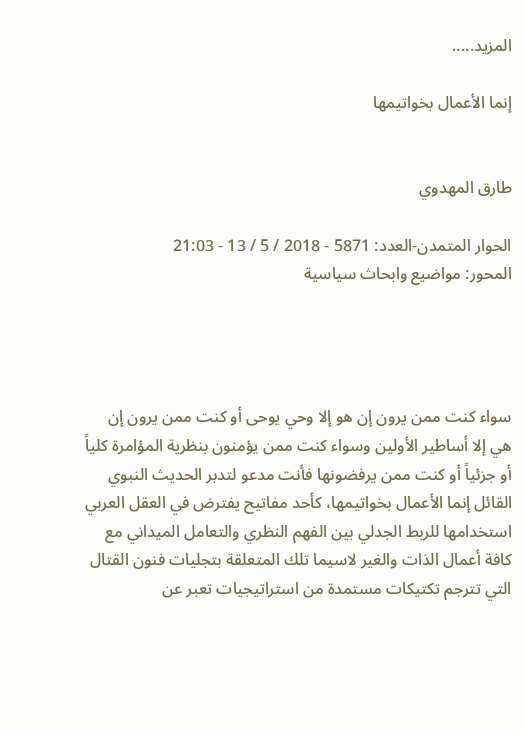المزيد.....

إنما الأعمال بخواتيمها


طارق المهدوي

الحوار المتمدن-العدد: 5871 - 2018 / 5 / 13 - 21:03
المحور: مواضيع وابحاث سياسية




سواء كنت ممن يرون إن هو إلا وحي يوحى أو كنت ممن يرون إن هي إلا أساطير الأولين وسواء كنت ممن يؤمنون بنظرية المؤامرة كلياً أو جزئياً أو كنت ممن يرفضونها فأنت مدعو لتدبر الحديث النبوي القائل إنما الأعمال بخواتيمها، كأحد مفاتيح يفترض في العقل العربي استخدامها للربط الجدلي بين الفهم النظري والتعامل الميداني مع كافة أعمال الذات والغير لاسيما تلك المتعلقة بتجليات فنون القتال التي تترجم تكتيكات مستمدة من استراتيجيات تعبر عن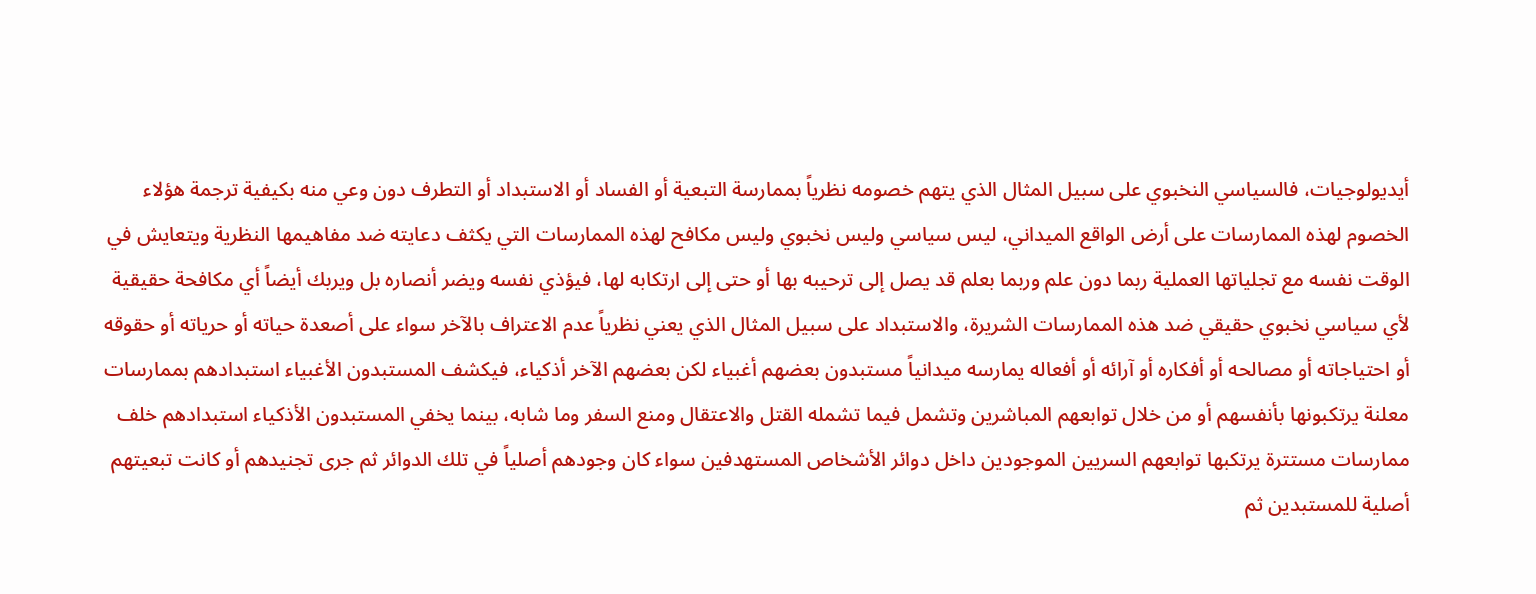أيديولوجيات، فالسياسي النخبوي على سبيل المثال الذي يتهم خصومه نظرياً بممارسة التبعية أو الفساد أو الاستبداد أو التطرف دون وعي منه بكيفية ترجمة هؤلاء الخصوم لهذه الممارسات على أرض الواقع الميداني، ليس سياسي وليس نخبوي وليس مكافح لهذه الممارسات التي يكثف دعايته ضد مفاهيمها النظرية ويتعايش في الوقت نفسه مع تجلياتها العملية ربما دون علم وربما بعلم قد يصل إلى ترحيبه بها أو حتى إلى ارتكابه لها، فيؤذي نفسه ويضر أنصاره بل ويربك أيضاً أي مكافحة حقيقية لأي سياسي نخبوي حقيقي ضد هذه الممارسات الشريرة، والاستبداد على سبيل المثال الذي يعني نظرياً عدم الاعتراف بالآخر سواء على أصعدة حياته أو حرياته أو حقوقه أو احتياجاته أو مصالحه أو أفكاره أو آرائه أو أفعاله يمارسه ميدانياً مستبدون بعضهم أغبياء لكن بعضهم الآخر أذكياء، فيكشف المستبدون الأغبياء استبدادهم بممارسات معلنة يرتكبونها بأنفسهم أو من خلال توابعهم المباشرين وتشمل فيما تشمله القتل والاعتقال ومنع السفر وما شابه، بينما يخفي المستبدون الأذكياء استبدادهم خلف ممارسات مستترة يرتكبها توابعهم السريين الموجودين داخل دوائر الأشخاص المستهدفين سواء كان وجودهم أصلياً في تلك الدوائر ثم جرى تجنيدهم أو كانت تبعيتهم أصلية للمستبدين ثم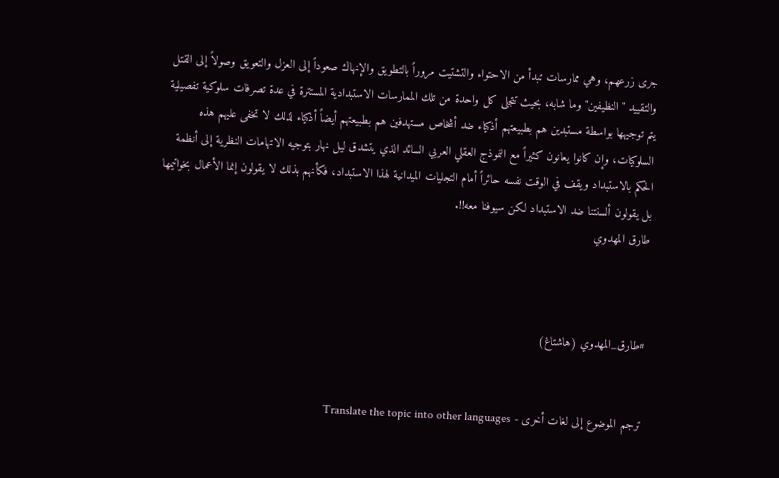جرى زرعهم، وهي ممارسات تبدأ من الاحتواء والتشتيت مروراً بالتطويق والإنهاك صعوداً إلى العزل والتعويق وصولاً إلى القتل والتقييد "النظيفين" وما شابه، بحيث تتجلى كل واحدة من تلك الممارسات الاستبدادية المستترة في عدة تصرفات سلوكية تفصيلية يتم توجيهها بواسطة مستبدين هم بطبيعتهم أذكياء ضد أشخاص مستهدفين هم بطبيعتهم أيضاً أذكياء لذلك لا تخفى عليهم هذه السلوكيات، وإن كانوا يعانون كثيراً مع النموذج العقلي العربي السائد الذي يتشدق ليل نهار بتوجيه الاتهامات النظرية إلى أنظمة الحكم بالاستبداد ويقف في الوقت نفسه حائراً أمام التجليات الميدانية لهذا الاستبداد، فكأنهم بذلك لا يقولون إنما الأعمال بخواتيمها بل يقولون ألسنتنا ضد الاستبداد لكن سيوفنا معه!!.
طارق المهدوي



#طارق_المهدوي (هاشتاغ)


ترجم الموضوع إلى لغات أخرى - Translate the topic into other languages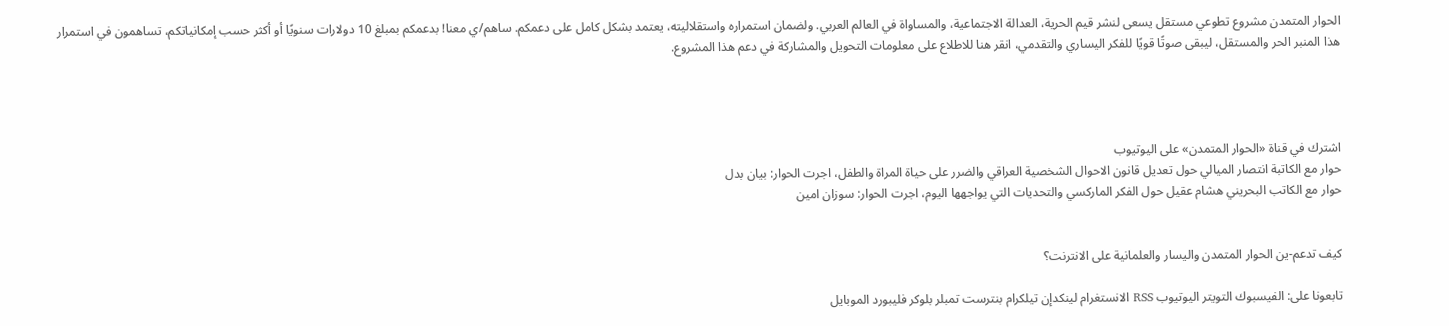الحوار المتمدن مشروع تطوعي مستقل يسعى لنشر قيم الحرية، العدالة الاجتماعية، والمساواة في العالم العربي. ولضمان استمراره واستقلاليته، يعتمد بشكل كامل على دعمكم. ساهم/ي معنا! بدعمكم بمبلغ 10 دولارات سنويًا أو أكثر حسب إمكانياتكم، تساهمون في استمرار هذا المنبر الحر والمستقل، ليبقى صوتًا قويًا للفكر اليساري والتقدمي، انقر هنا للاطلاع على معلومات التحويل والمشاركة في دعم هذا المشروع.




اشترك في قناة «الحوار المتمدن» على اليوتيوب
حوار مع الكاتبة انتصار الميالي حول تعديل قانون الاحوال الشخصية العراقي والضرر على حياة المراة والطفل، اجرت الحوار: بيان بدل
حوار مع الكاتب البحريني هشام عقيل حول الفكر الماركسي والتحديات التي يواجهها اليوم، اجرت الحوار: سوزان امين


كيف تدعم-ين الحوار المتمدن واليسار والعلمانية على الانترنت؟

تابعونا على: الفيسبوك التويتر اليوتيوب RSS الانستغرام لينكدإن تيلكرام بنترست تمبلر بلوكر فليبورد الموبايل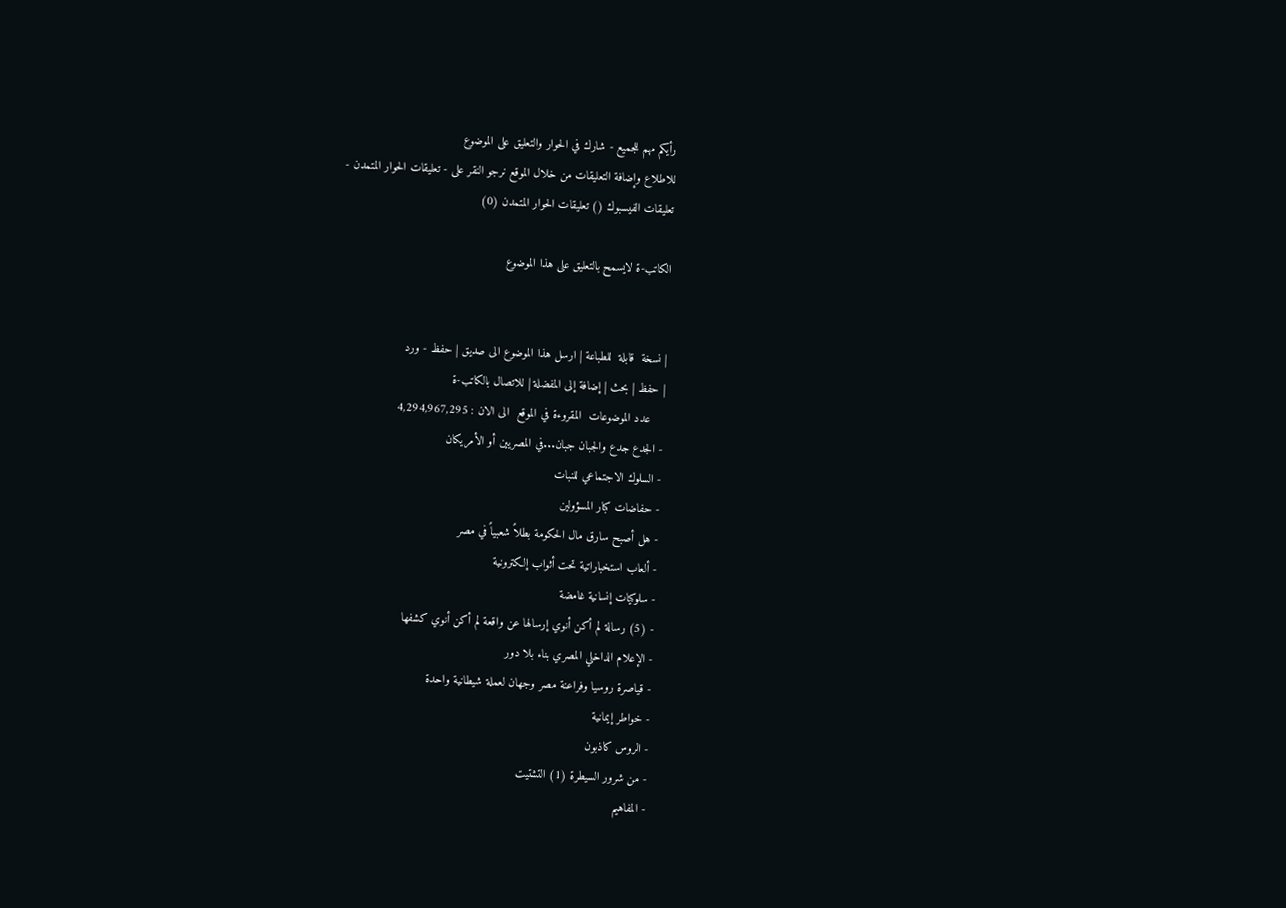رأيكم مهم للجميع - شارك في الحوار والتعليق على الموضوع
للاطلاع وإضافة التعليقات من خلال الموقع نرجو النقر على - تعليقات الحوار المتمدن -
تعليقات الفيسبوك () تعليقات الحوار المتمدن (0)

الكاتب-ة لايسمح بالتعليق على هذا الموضوع


| نسخة  قابلة  للطباعة | ارسل هذا الموضوع الى صديق | حفظ - ورد
| حفظ | بحث | إضافة إلى المفضلة | للاتصال بالكاتب-ة
    عدد الموضوعات  المقروءة في الموقع  الى الان : 4,294,967,295
- الجدع جدع والجبان جبان...في المصريين أو الأمريكان
- السلوك الاجتماعي للنبات
- حفاضات كبار المسؤولين
- هل أصبح سارق مال الحكومة بطلاً شعبياً في مصر
- ألعاب استخباراتية تحت أثواب إلكترونية
- سلوكيات إنسانية غامضة
- (5) رسالة لم أكن أنوي إرسالها عن واقعة لم أكن أنوي كشفها
- الإعلام الداخلي المصري بناء بلا دور
- قياصرة روسيا وفراعنة مصر وجهان لعملة شيطانية واحدة
- خواطر إيمانية
- الروس كاذبون
- من شرور السيطرة (1) التشتيت
- المفاهيم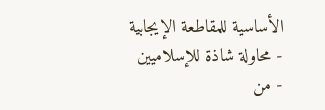الأساسية للمقاطعة الإيجابية
- محاولة شاذة للإسلاميين
- من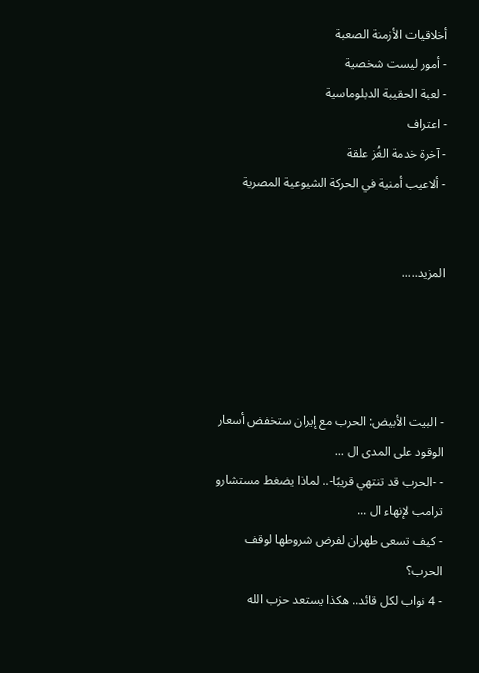أخلاقيات الأزمنة الصعبة
- أمور ليست شخصية
- لعبة الحقيبة الدبلوماسية
- اعتراف
- آخرة خدمة الغُز علقة
- ألاعيب أمنية في الحركة الشيوعية المصرية


المزيد.....




- البيت الأبيض: الحرب مع إيران ستخفض أسعار الوقود على المدى ال ...
- -الحرب قد تنتهي قريبًا-.. لماذا يضغط مستشارو ترامب لإنهاء ال ...
- كيف تسعى طهران لفرض شروطها لوقف الحرب؟
- 4 نواب لكل قائد.. هكذا يستعد حزب الله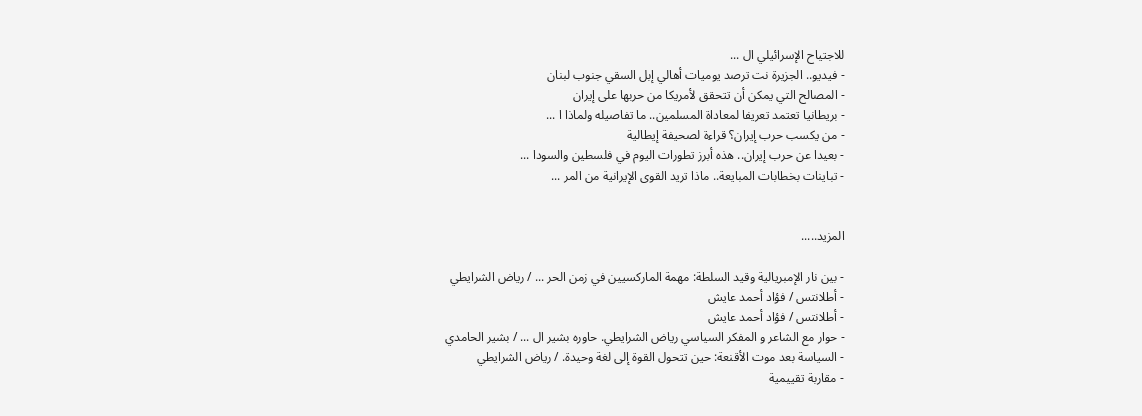للاجتياح الإسرائيلي ال ...
- فيديو.. الجزيرة نت ترصد يوميات أهالي إبل السقي جنوب لبنان
- المصالح التي يمكن أن تتحقق لأمريكا من حربها على إيران
- بريطانيا تعتمد تعريفا لمعاداة المسلمين.. ما تفاصيله ولماذا ا ...
- من يكسب حرب إيران؟ قراءة لصحيفة إيطالية
- بعيدا عن حرب إيران.. هذه أبرز تطورات اليوم في فلسطين والسودا ...
- تباينات بخطابات المبايعة.. ماذا تريد القوى الإيرانية من المر ...


المزيد.....

- بين نار الإمبريالية وقيد السلطة: مهمة الماركسيين في زمن الحر ... / رياض الشرايطي
- أطلانتس / فؤاد أحمد عايش
- أطلانتس / فؤاد أحمد عايش
- حوار مع الشاعر و المفكر السياسي رياض الشرايطي. حاوره بشير ال ... / بشير الحامدي
- السياسة بعد موت الأقنعة: حين تتحول القوة إلى لغة وحيدة. / رياض الشرايطي
- مقاربة تقييمية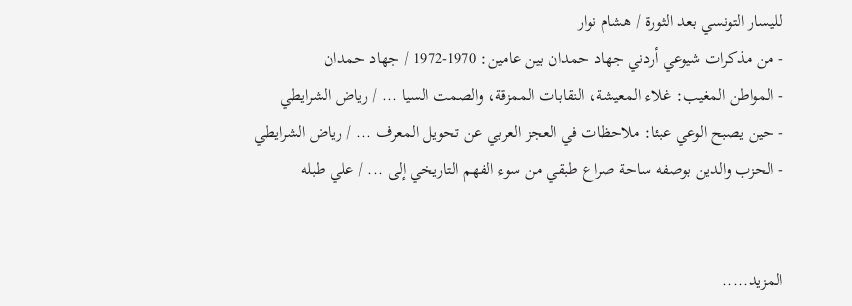لليسار التونسي بعد الثورة / هشام نوار
- من مذكرات شيوعي أردني جهاد حمدان بين عامين: 1970-1972 / جهاد حمدان
- المواطن المغيب: غلاء المعيشة، النقابات الممزقة، والصمت السيا ... / رياض الشرايطي
- حين يصبح الوعي عبئا: ملاحظات في العجز العربي عن تحويل المعرف ... / رياض الشرايطي
- الحزب والدين بوصفه ساحة صراع طبقي من سوء الفهم التاريخي إلى ... / علي طبله


المزيد.....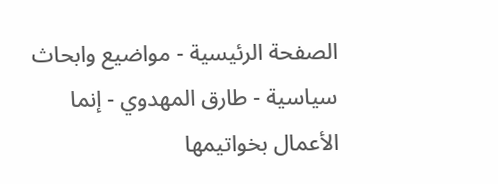الصفحة الرئيسية - مواضيع وابحاث سياسية - طارق المهدوي - إنما الأعمال بخواتيمها